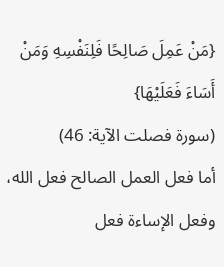{مَنْ عَمِلَ صَالِحًا فَلِنَفْسِهِ وَمَنْ أَسَاءَ فَعَلَيْهَا}
(سورة فصلت الآية: 46)
أما فعل العمل الصالح فعل الله، وفعل الإساءة فعل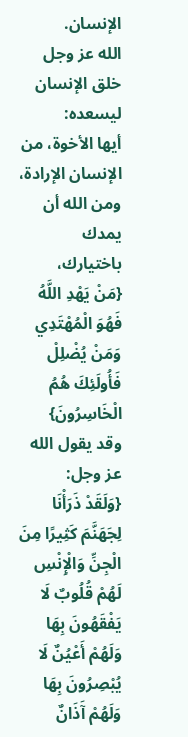الإنسان.
الله عز وجل خلق الإنسان ليسعده:
أيها الأخوة، من الإنسان الإرادة، ومن الله أن يمدك باختيارك،
{مَنْ يَهْدِ اللَّهُ فَهُوَ الْمُهْتَدِي وَمَنْ يُضْلِلْ فَأُولَئِكَ هُمُ الْخَاسِرُونَ}
وقد يقول الله عز وجل:
{وَلَقَدْ ذَرَأْنَا لِجَهَنَّمَ كَثِيرًا مِنَ الْجِنِّ وَالْإِنْسِ لَهُمْ قُلُوبٌ لَا يَفْقَهُونَ بِهَا وَلَهُمْ أَعْيُنٌ لَا يُبْصِرُونَ بِهَا وَلَهُمْ آَذَانٌ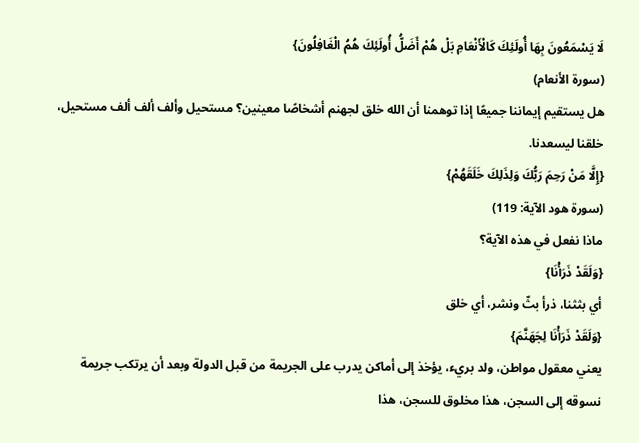لَا يَسْمَعُونَ بِهَا أُولَئِكَ كَالْأَنْعَامِ بَلْ هُمْ أَضَلُّ أُولَئِكَ هُمُ الْغَافِلُونَ}
(سورة الأنعام)
هل يستقيم إيماننا جميعًا إذا توهمنا أن الله خلق لجهنم أشخاصًا معينين؟ مستحيل وألف ألف ألف مستحيل، خلقنا ليسعدنا.
{إِلَّا مَنْ رَحِمَ رَبُّكَ وَلِذَلِكَ خَلَقَهُمْ}
(سورة هود الآية: 119)
ماذا نفعل في هذه الآية؟
{وَلَقَدْ ذَرَأْنَا}
أي بثثنا، ذرأ بثّ ونشر، أي خلق
{وَلَقَدْ ذَرَأْنَا لِجَهَنَّمَ}
يعني معقول مواطن، ولد بريء، يؤخذ إلى أماكن يدرب على الجريمة من قبل الدولة وبعد أن يرتكب جريمة نسوقه إلى السجن، هذا مخلوق للسجن، هذا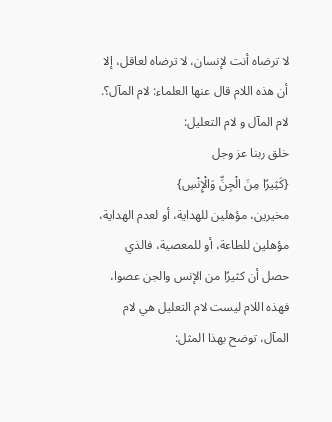لا ترضاه أنت لإنسان، لا ترضاه لعاقل، إلا أن هذه اللام قال عنها العلماء: لام المآل؟.
لام المآل و لام التعليل:
خلق ربنا عز وجل
{كَثِيرًا مِنَ الْجِنِّ وَالْإِنْسِ}
مخيرين، مؤهلين للهداية، أو لعدم الهداية، مؤهلين للطاعة، أو للمعصية، فالذي حصل أن كثيرًا من الإنس والجن عصوا، فهذه اللام ليست لام التعليل هي لام المآل، توضح بهذا المثل: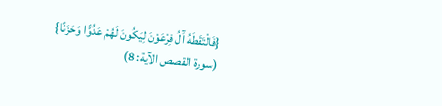{فَالْتَقَطَهُ آَلُ فِرْعَوْنَ لِيَكُونَ لَهُمْ عَدُوًّا وَحَزَنًا}
(سورة القصص الآية: 8)